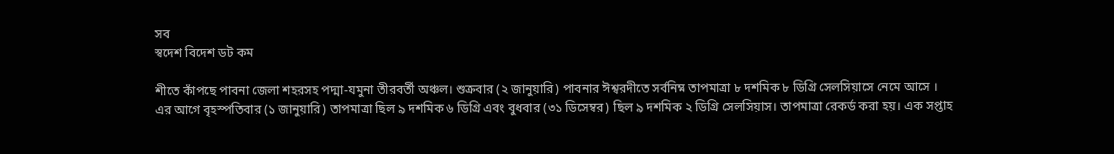সব
স্বদেশ বিদেশ ডট কম

শীতে কাঁপছে পাবনা জেলা শহরসহ পদ্মা-যমুনা তীরবর্তী অঞ্চল। শুক্রবার (২ জানুয়ারি) পাবনার ঈশ্বরদীতে সর্বনিম্ন তাপমাত্রা ৮ দশমিক ৮ ডিগ্রি সেলসিয়াসে নেমে আসে ।
এর আগে বৃহস্পতিবার (১ জানুয়ারি) তাপমাত্রা ছিল ৯ দশমিক ৬ ডিগ্রি এবং বুধবার (৩১ ডিসেম্বর) ছিল ৯ দশমিক ২ ডিগ্রি সেলসিয়াস। তাপমাত্রা রেকর্ড করা হয়। এক সপ্তাহ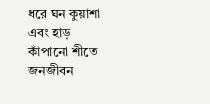ধরে ঘন কুয়াশা এবং হাড় কাঁপানো শীতে জনজীবন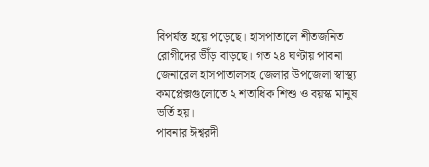বিপর্যস্ত হয়ে পড়েছে। হাসপাতালে শীতজনিত রোগীদের ভীঁড় বাড়ছে। গত ২৪ ঘণ্টায় পাবনা জেনারেল হাসপাতালসহ জেলার উপজেলা স্বাস্থ্য কমপ্লেক্সগুলোতে ২ শতাধিক শিশু ও বয়স্ক মানুষ ভর্তি হয়।
পাবনার ঈশ্বরদী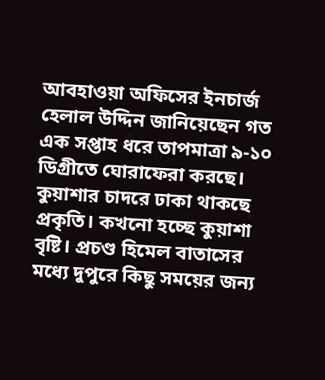আবহাওয়া অফিসের ইনচার্জ হেলাল উদ্দিন জানিয়েছেন গত এক সপ্তাহ ধরে তাপমাত্রা ৯-১০ ডিগ্রীতে ঘোরাফেরা করছে। কুয়াশার চাদরে ঢাকা থাকছে প্রকৃতি। কখনো হচ্ছে কুয়াশা বৃষ্টি। প্রচণ্ড হিমেল বাতাসের মধ্যে দুপুরে কিছু সময়ের জন্য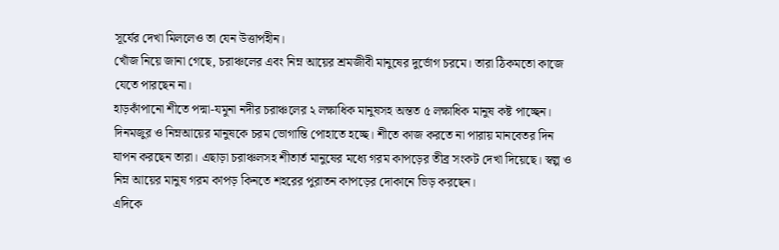সূর্যের দেখা মিললেও তা যেন উত্তাপহীন।
খোঁজ নিয়ে জানা গেছে, চরাঞ্চলের এবং নিম্ন আয়ের শ্রমজীবী মানুষের দুর্ভোগ চরমে। তারা ঠিকমতো কাজে যেতে পারছেন না।
হাড়কাঁপানো শীতে পদ্মা-যমুনা নদীর চরাঞ্চলের ২ লক্ষাধিক মানুষসহ অন্তত ৫ লক্ষাধিক মানুষ কষ্ট পাচ্ছেন। দিনমজুর ও নিম্নআয়ের মানুষকে চরম ভোগান্তি পোহাতে হচ্ছে। শীতে কাজ করতে না পারায় মানবেতর দিন যাপন করছেন তারা। এছাড়া চরাঞ্চলসহ শীতার্ত মানুষের মধ্যে গরম কাপড়ের তীব্র সংকট দেখা দিয়েছে। স্বল্প ও নিম্ন আয়ের মানুষ গরম কাপড় কিনতে শহরের পুরাতন কাপড়ের দোকানে ভিড় করছেন।
এদিকে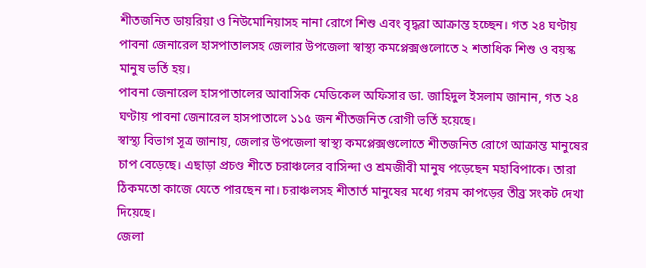শীতজনিত ডায়রিয়া ও নিউমোনিয়াসহ নানা রোগে শিশু এবং বৃদ্ধরা আক্রান্ত হচ্ছেন। গত ২৪ ঘণ্টায় পাবনা জেনারেল হাসপাতালসহ জেলার উপজেলা স্বাস্থ্য কমপ্লেক্সগুলোতে ২ শতাধিক শিশু ও বয়স্ক মানুষ ভর্তি হয়।
পাবনা জেনারেল হাসপাতালের আবাসিক মেডিকেল অফিসার ডা. জাহিদুল ইসলাম জানান, গত ২৪ ঘণ্টায় পাবনা জেনারেল হাসপাতালে ১১৫ জন শীতজনিত রোগী ভর্তি হয়েছে।
স্বাস্থ্য বিভাগ সূত্র জানায়, জেলার উপজেলা স্বাস্থ্য কমপ্লেক্সগুলোতে শীতজনিত রোগে আক্রান্ত মানুষের চাপ বেড়েছে। এছাড়া প্রচণ্ড শীতে চরাঞ্চলের বাসিন্দা ও শ্রমজীবী মানুষ পড়েছেন মহাবিপাকে। তারা ঠিকমতো কাজে যেতে পারছেন না। চরাঞ্চলসহ শীতার্ত মানুষের মধ্যে গরম কাপড়ের তীব্র সংকট দেখা দিয়েছে।
জেলা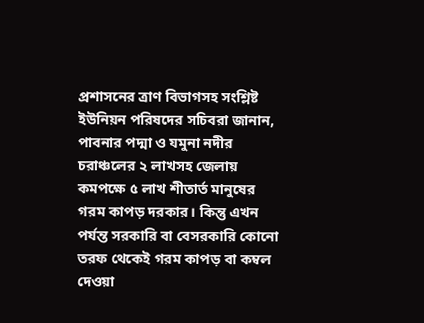প্রশাসনের ত্রাণ বিভাগসহ সংশ্লিষ্ট ইউনিয়ন পরিষদের সচিবরা জানান, পাবনার পদ্মা ও যমুনা নদীর চরাঞ্চলের ২ লাখসহ জেলায় কমপক্ষে ৫ লাখ শীতার্ত মানুষের গরম কাপড় দরকার। কিন্তু এখন পর্যন্ত সরকারি বা বেসরকারি কোনো তরফ থেকেই গরম কাপড় বা কম্বল দেওয়া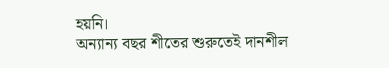হয়নি।
অন্যান্য বছর শীতের শুরুতেই দানশীল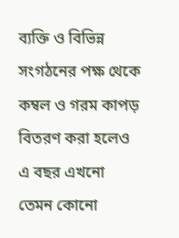ব্যক্তি ও বিভিন্ন সংগঠনের পক্ষ থেকে কম্বল ও গরম কাপড় বিতরণ করা হলেও এ বছর এখনো তেমন কোনো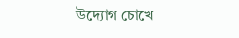উদ্যোগ চোখে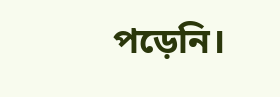পড়েনি।